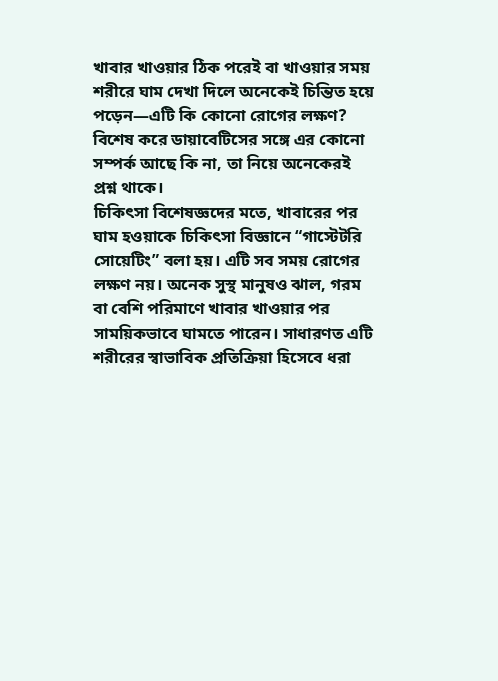খাবার খাওয়ার ঠিক পরেই বা খাওয়ার সময় শরীরে ঘাম দেখা দিলে অনেকেই চিন্তিত হয়ে পড়েন—এটি কি কোনো রোগের লক্ষণ? বিশেষ করে ডায়াবেটিসের সঙ্গে এর কোনো সম্পর্ক আছে কি না, তা নিয়ে অনেকেরই প্রশ্ন থাকে।
চিকিৎসা বিশেষজ্ঞদের মতে, খাবারের পর ঘাম হওয়াকে চিকিৎসা বিজ্ঞানে “গাস্টেটরি সোয়েটিং” বলা হয়। এটি সব সময় রোগের লক্ষণ নয়। অনেক সুস্থ মানুষও ঝাল, গরম বা বেশি পরিমাণে খাবার খাওয়ার পর সাময়িকভাবে ঘামতে পারেন। সাধারণত এটি শরীরের স্বাভাবিক প্রতিক্রিয়া হিসেবে ধরা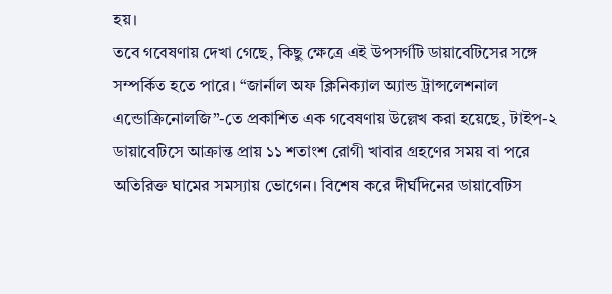হয়।
তবে গবেষণায় দেখা গেছে, কিছু ক্ষেত্রে এই উপসর্গটি ডায়াবেটিসের সঙ্গে সম্পর্কিত হতে পারে। “জার্নাল অফ ক্লিনিক্যাল অ্যান্ড ট্রান্সলেশনাল এন্ডোক্রিনোলজি”-তে প্রকাশিত এক গবেষণায় উল্লেখ করা হয়েছে, টাইপ-২ ডায়াবেটিসে আক্রান্ত প্রায় ১১ শতাংশ রোগী খাবার গ্রহণের সময় বা পরে অতিরিক্ত ঘামের সমস্যায় ভোগেন। বিশেষ করে দীর্ঘদিনের ডায়াবেটিস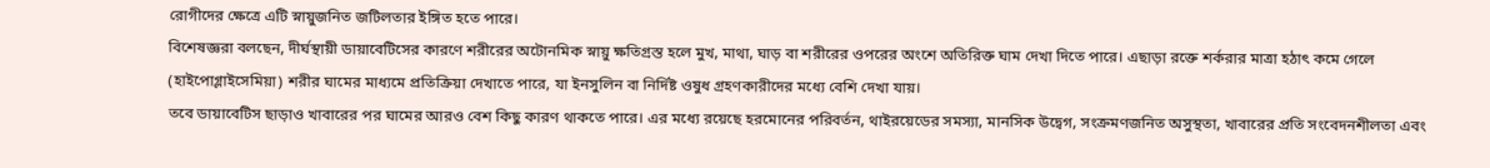রোগীদের ক্ষেত্রে এটি স্নায়ুজনিত জটিলতার ইঙ্গিত হতে পারে।
বিশেষজ্ঞরা বলছেন, দীর্ঘস্থায়ী ডায়াবেটিসের কারণে শরীরের অটোনমিক স্নায়ু ক্ষতিগ্রস্ত হলে মুখ, মাথা, ঘাড় বা শরীরের ওপরের অংশে অতিরিক্ত ঘাম দেখা দিতে পারে। এছাড়া রক্তে শর্করার মাত্রা হঠাৎ কমে গেলে (হাইপোগ্লাইসেমিয়া) শরীর ঘামের মাধ্যমে প্রতিক্রিয়া দেখাতে পারে, যা ইনসুলিন বা নির্দিষ্ট ওষুধ গ্রহণকারীদের মধ্যে বেশি দেখা যায়।
তবে ডায়াবেটিস ছাড়াও খাবারের পর ঘামের আরও বেশ কিছু কারণ থাকতে পারে। এর মধ্যে রয়েছে হরমোনের পরিবর্তন, থাইরয়েডের সমস্যা, মানসিক উদ্বেগ, সংক্রমণজনিত অসুস্থতা, খাবারের প্রতি সংবেদনশীলতা এবং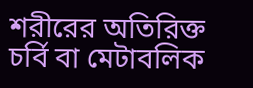শরীরের অতিরিক্ত চর্বি বা মেটাবলিক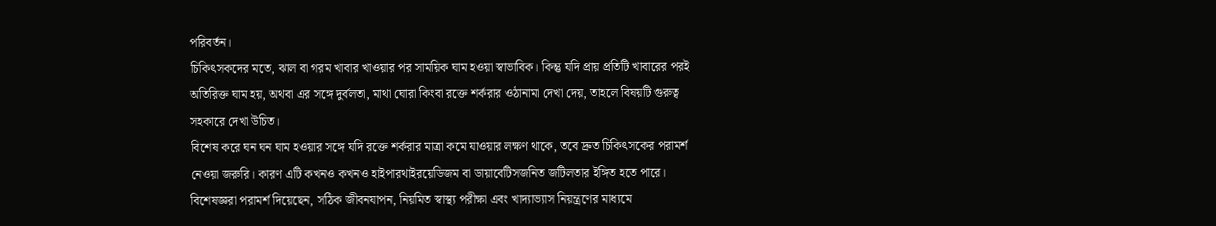পরিবর্তন।
চিকিৎসকদের মতে, ঝাল বা গরম খাবার খাওয়ার পর সাময়িক ঘাম হওয়া স্বাভাবিক। কিন্তু যদি প্রায় প্রতিটি খাবারের পরই অতিরিক্ত ঘাম হয়, অথবা এর সঙ্গে দুর্বলতা, মাথা ঘোরা কিংবা রক্তে শর্করার ওঠানামা দেখা দেয়, তাহলে বিষয়টি গুরুত্ব সহকারে দেখা উচিত।
বিশেষ করে ঘন ঘন ঘাম হওয়ার সঙ্গে যদি রক্তে শর্করার মাত্রা কমে যাওয়ার লক্ষণ থাকে, তবে দ্রুত চিকিৎসকের পরামর্শ নেওয়া জরুরি। কারণ এটি কখনও কখনও হাইপারথাইরয়েডিজম বা ডায়াবেটিসজনিত জটিলতার ইঙ্গিত হতে পারে।
বিশেষজ্ঞরা পরামর্শ দিয়েছেন, সঠিক জীবনযাপন, নিয়মিত স্বাস্থ্য পরীক্ষা এবং খাদ্যাভ্যাস নিয়ন্ত্রণের মাধ্যমে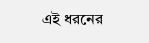এই ধরনের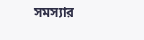সমস্যার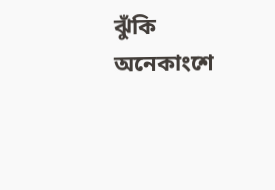ঝুঁকি অনেকাংশে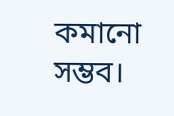কমানো সম্ভব।